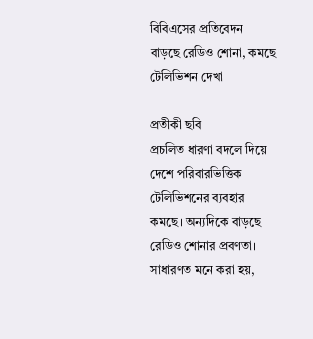বিবিএসের প্রতিবেদন
বাড়ছে রেডিও শোনা, কমছে টেলিভিশন দেখা

প্রতীকী ছবি
প্রচলিত ধারণা বদলে দিয়ে দেশে পরিবারভিত্তিক টেলিভিশনের ব্যবহার কমছে। অন্যদিকে বাড়ছে রেডিও শোনার প্রবণতা। সাধারণত মনে করা হয়,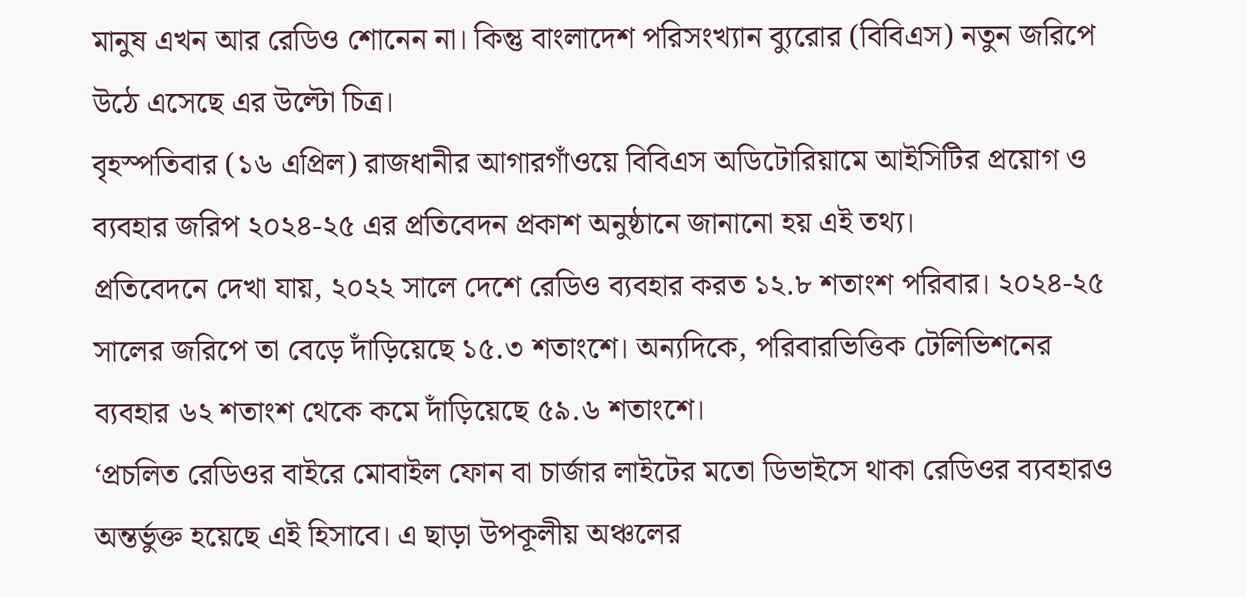মানুষ এখন আর রেডিও শোনেন না। কিন্তু বাংলাদেশ পরিসংখ্যান ব্যুরোর (বিবিএস) নতুন জরিপে উঠে এসেছে এর উল্টো চিত্র।
বৃহস্পতিবার (১৬ এপ্রিল) রাজধানীর আগারগাঁওয়ে বিবিএস অডিটোরিয়ামে আইসিটির প্রয়োগ ও ব্যবহার জরিপ ২০২৪-২৫ এর প্রতিবেদন প্রকাশ অনুষ্ঠানে জানানো হয় এই তথ্য।
প্রতিবেদনে দেখা যায়, ২০২২ সালে দেশে রেডিও ব্যবহার করত ১২.৮ শতাংশ পরিবার। ২০২৪-২৫ সালের জরিপে তা বেড়ে দাঁড়িয়েছে ১৫.৩ শতাংশে। অন্যদিকে, পরিবারভিত্তিক টেলিভিশনের ব্যবহার ৬২ শতাংশ থেকে কমে দাঁড়িয়েছে ৫৯.৬ শতাংশে।
‘প্রচলিত রেডিওর বাইরে মোবাইল ফোন বা চার্জার লাইটের মতো ডিভাইসে থাকা রেডিওর ব্যবহারও অন্তর্ভুক্ত হয়েছে এই হিসাবে। এ ছাড়া উপকূলীয় অঞ্চলের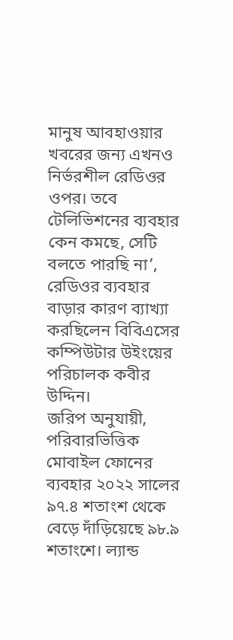মানুষ আবহাওয়ার খবরের জন্য এখনও নির্ভরশীল রেডিওর ওপর। তবে টেলিভিশনের ব্যবহার কেন কমছে, সেটি বলতে পারছি না’, রেডিওর ব্যবহার বাড়ার কারণ ব্যাখ্যা করছিলেন বিবিএসের কম্পিউটার উইংয়ের পরিচালক কবীর উদ্দিন।
জরিপ অনুযায়ী, পরিবারভিত্তিক মোবাইল ফোনের ব্যবহার ২০২২ সালের ৯৭.৪ শতাংশ থেকে বেড়ে দাঁড়িয়েছে ৯৮.৯ শতাংশে। ল্যান্ড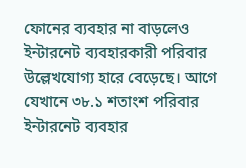ফোনের ব্যবহার না বাড়লেও ইন্টারনেট ব্যবহারকারী পরিবার উল্লেখযোগ্য হারে বেড়েছে। আগে যেখানে ৩৮.১ শতাংশ পরিবার ইন্টারনেট ব্যবহার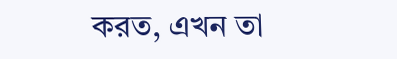করত, এখন তা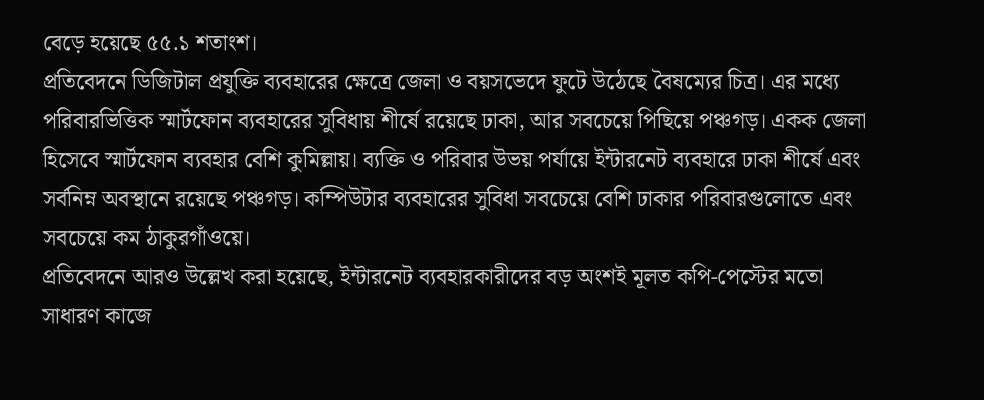বেড়ে হয়েছে ৫৫.১ শতাংশ।
প্রতিবেদনে ডিজিটাল প্রযুক্তি ব্যবহারের ক্ষেত্রে জেলা ও বয়সভেদে ফুটে উঠেছে বৈষম্যের চিত্র। এর মধ্যে পরিবারভিত্তিক স্মার্টফোন ব্যবহারের সুবিধায় শীর্ষে রয়েছে ঢাকা, আর সবচেয়ে পিছিয়ে পঞ্চগড়। একক জেলা হিসেবে স্মার্টফোন ব্যবহার বেশি কুমিল্লায়। ব্যক্তি ও পরিবার উভয় পর্যায়ে ইন্টারনেট ব্যবহারে ঢাকা শীর্ষে এবং সর্বনিম্ন অবস্থানে রয়েছে পঞ্চগড়। কম্পিউটার ব্যবহারের সুবিধা সবচেয়ে বেশি ঢাকার পরিবারগুলোতে এবং সবচেয়ে কম ঠাকুরগাঁওয়ে।
প্রতিবেদনে আরও উল্লেখ করা হয়েছে, ইন্টারনেট ব্যবহারকারীদের বড় অংশই মূলত কপি-পেস্টের মতো সাধারণ কাজে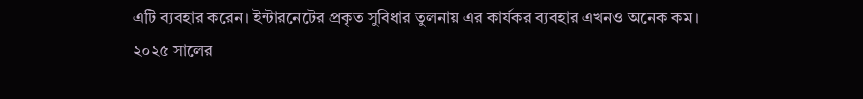এটি ব্যবহার করেন। ইন্টারনেটের প্রকৃত সুবিধার তুলনায় এর কার্যকর ব্যবহার এখনও অনেক কম।
২০২৫ সালের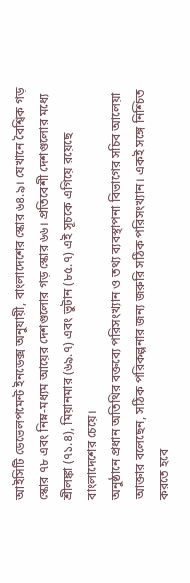আইসিটি ডেভেলপমেন্ট ইনডেক্স অনুযায়ী, বাংলাদেশের স্কোর ৬৪.৯। যেখানে বৈশ্বিক গড় স্কোর ৭৮ এবং নিম্ন-মধ্যম আয়ের দেশগুলোর গড় স্কোর ৬৬। প্রতিবেশী দেশগুলোর মধ্যে শ্রীলঙ্কা (৭১.৪), মিয়ানমার (৬৯.৭) এবং ভুটান (৮৫.৭) এই সূচকে এগিয়ে রয়েছে বাংলাদেশের চেয়ে।
অনুষ্ঠানে প্রধান অতিথির বক্তব্যে পরিসংখ্যান ও তথ্য ব্যবস্থাপনা বিভাগের সচিব আলেয়া আক্তার বলেছেন, সঠিক পরিকল্পনার জন্য জরুরি সঠিক পরিসংখ্যান। একই সঙ্গে নিশ্চিত করতে হবে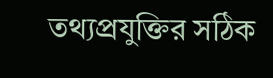তথ্যপ্রযুক্তির সঠিক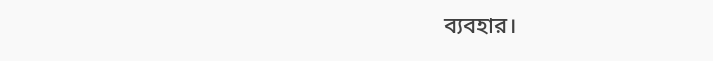ব্যবহার।